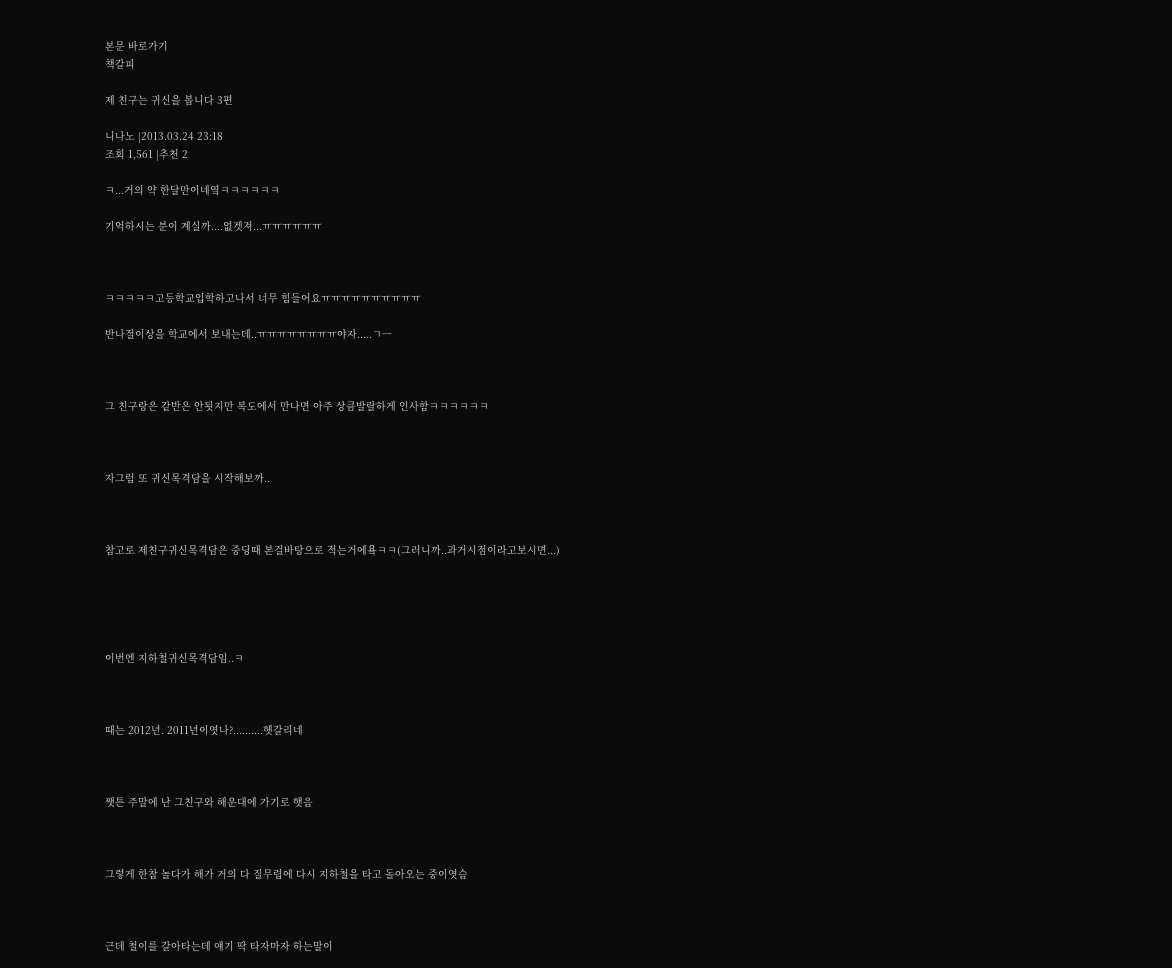본문 바로가기
책갈피

제 친구는 귀신을 봅니다 3편

니나노 |2013.03.24 23:18
조회 1,561 |추천 2

ㅋ...거의 약 한달만이네옄ㅋㅋㅋㅋㅋㅋ

기억하시는 분이 계실까....없겟져...ㅠㅠㅠㅠㅠㅠ



ㅋㅋㅋㅋㅋ고등학교입학하고나서 너무 힘들어요ㅠㅠㅠㅠㅠㅠㅠㅠㅠㅠ

반나절이상을 학교에서 보내는데..ㅠㅠㅠㅠㅠㅠㅠㅠ야자.....ㄱㅡ



그 친구랑은 같반은 안됫지만 복도에서 만나면 아주 상큼발랄하게 인사함ㅋㅋㅋㅋㅋㅋ



자그럼 또 귀신목격담을 시작해보까..



참고로 제친구귀신목격담은 중딩때 본걸바탕으로 적는거에욬ㅋㅋ(그러니까..과거시점이라고보시면...)





이번엔 지하철귀신목격담임..ㅋ



때는 2012년. 2011년이엿나?..........헷갈리네



쨋튼 주말에 난 그친구와 해운대에 가기로 햇음



그렇게 한참 놀다가 해가 거의 다 질무렵에 다시 지하철을 타고 돌아오는 중이엿슴



근데 철이를 갈아타는데 얘기 딱 타자마자 하는말이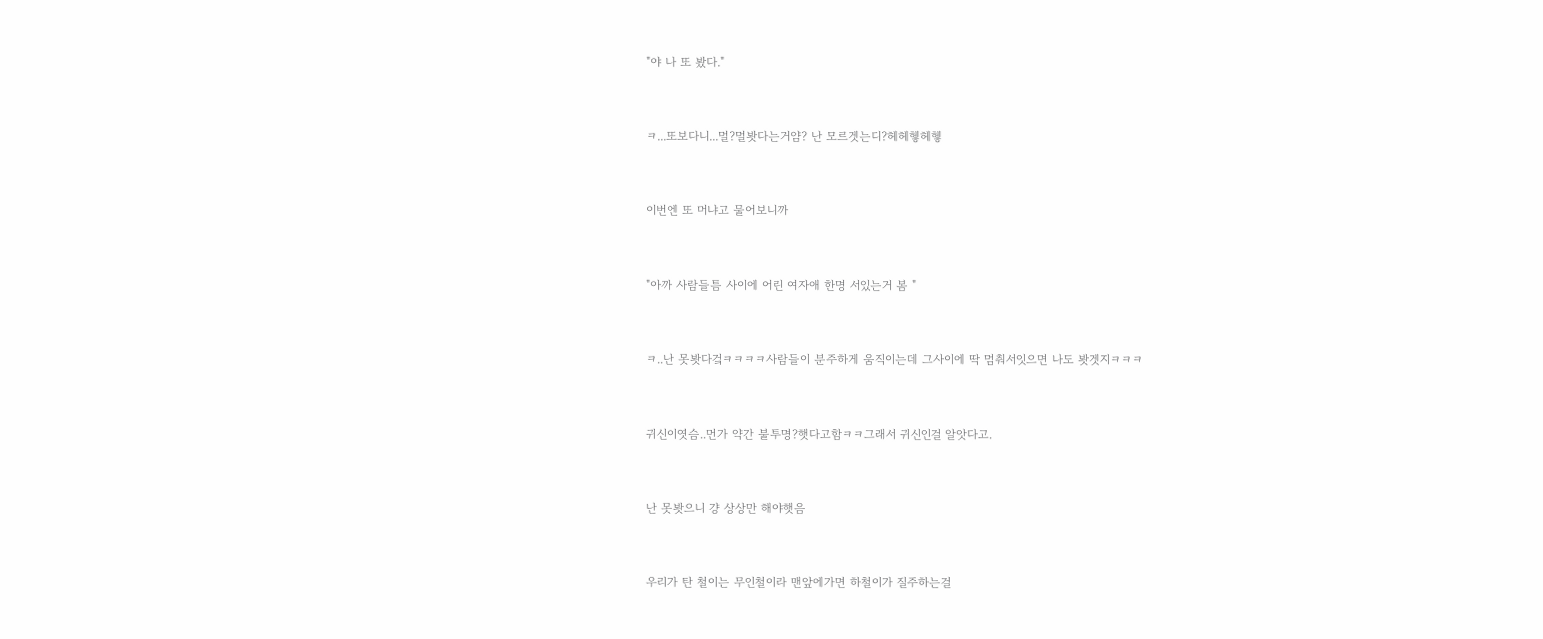"야 나 또 봤다."



ㅋ...또보다니...멀?멀봣다는거얌? 난 모르겟는디?헤헤헿헤헿



이번엔 또 머냐고 물어보니까



"아까 사람들틈 사이에 어린 여자애 한명 서있는거 봄 "



ㅋ..난 못봣다겈ㅋㅋㅋㅋ사람들이 분주하게 움직이는데 그사이에 딱 멈춰서잇으면 나도 봣겟지ㅋㅋㅋ



귀신이엿슴..먼가 약간 불투명?햇다고함ㅋㅋ그래서 귀신인걸 알앗다고.



난 못봣으니 걍 상상만 해야햇음



우리가 탄 철이는 무인철이라 맨앞에가면 하철이가 질주하는걸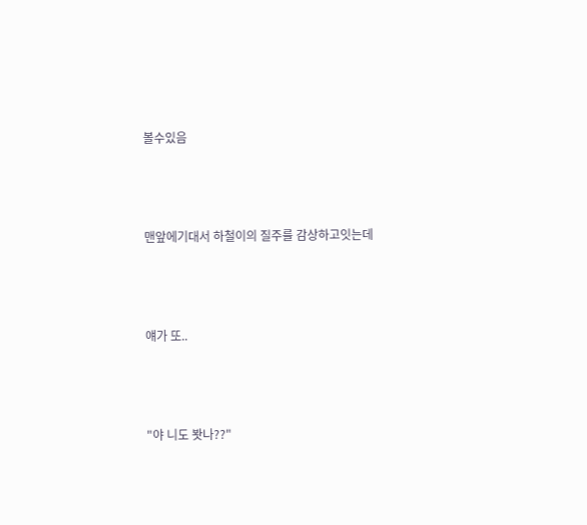볼수있음



맨앞에기대서 하철이의 질주를 감상하고잇는데



얘가 또..



"야 니도 봣나??"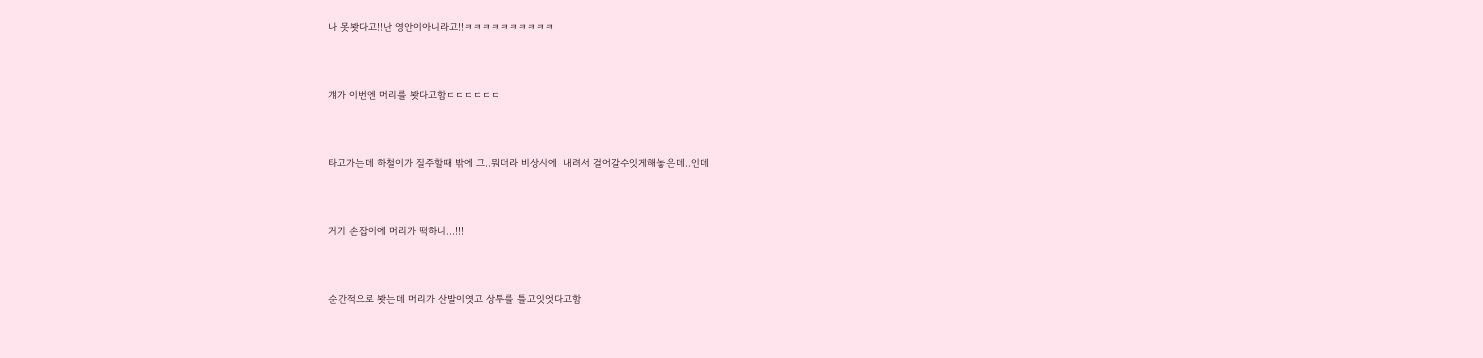나 못봣다고!!난 영안이아니라고!!ㅋㅋㅋㅋㅋㅋㅋㅋㅋㅋ



걔가 이번엔 머리를 봣다고함ㄷㄷㄷㄷㄷㄷ



타고가는데 하철이가 질주할때 밖에 그..뭐더라 비상시에  내려서 걸어갈수잇게해놓은데..인데



거기 손잡이에 머리가 떡하니...!!!



순간적으로 봣는데 머리가 산발이엿고 상투를 틀고잇엇다고함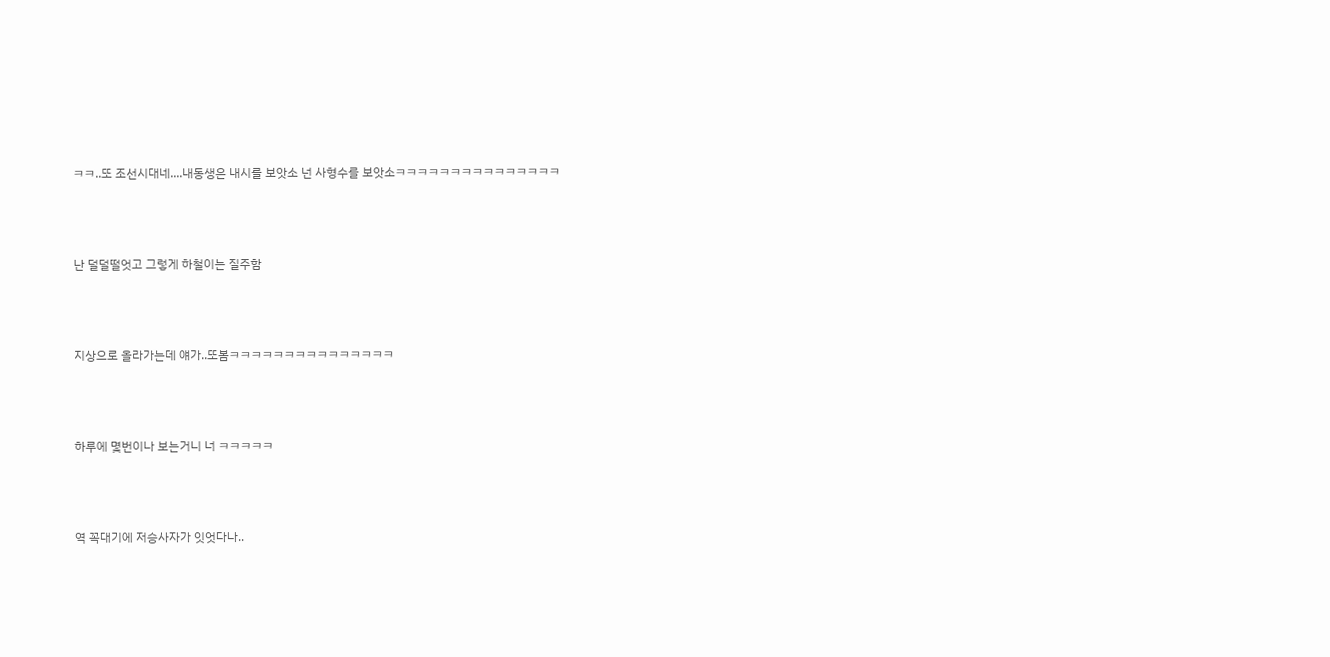ㅋㅋ..또 조선시대네....내동생은 내시를 보앗소 넌 사형수를 보앗소ㅋㅋㅋㅋㅋㅋㅋㅋㅋㅋㅋㅋㅋㅋㅋ



난 덜덜떨엇고 그렇게 하철이는 질주함



지상으로 올라가는데 얘가..또봄ㅋㅋㅋㅋㅋㅋㅋㅋㅋㅋㅋㅋㅋㅋㅋ



하루에 몇번이나 보는거니 너 ㅋㅋㅋㅋㅋ



역 꼭대기에 저승사자가 잇엇다나..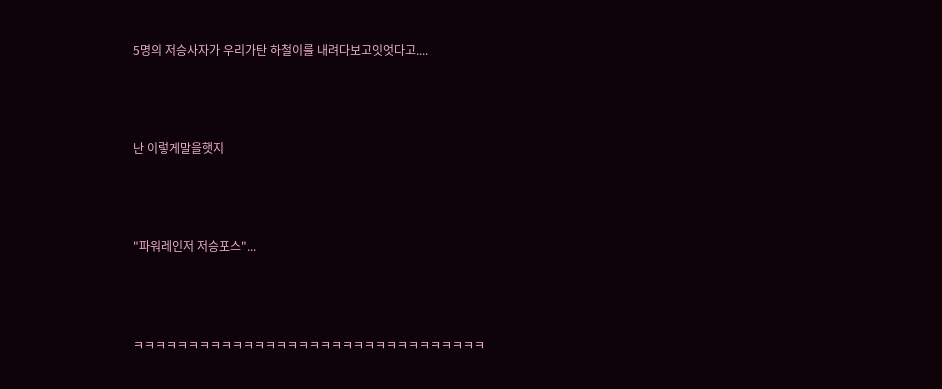5명의 저승사자가 우리가탄 하철이를 내려다보고잇엇다고....



난 이렇게말을햇지



"파워레인저 저승포스"...



ㅋㅋㅋㅋㅋㅋㅋㅋㅋㅋㅋㅋㅋㅋㅋㅋㅋㅋㅋㅋㅋㅋㅋㅋㅋㅋㅋㅋㅋㅋㅋㅋ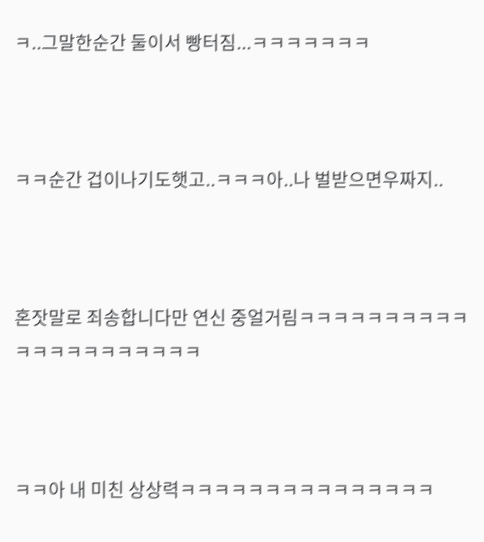ㅋ..그말한순간 둘이서 빵터짐...ㅋㅋㅋㅋㅋㅋㅋ



ㅋㅋ순간 겁이나기도햇고..ㅋㅋㅋ아..나 벌받으면우짜지..



혼잣말로 죄송합니다만 연신 중얼거림ㅋㅋㅋㅋㅋㅋㅋㅋㅋㅋㅋㅋㅋㅋㅋㅋㅋㅋㅋㅋㅋ



ㅋㅋ아 내 미친 상상력ㅋㅋㅋㅋㅋㅋㅋㅋㅋㅋㅋㅋㅋㅋㅋ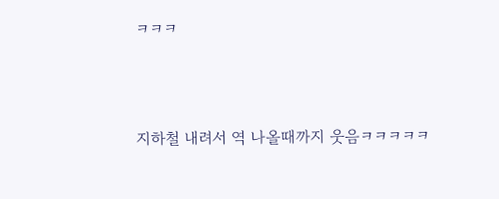ㅋㅋㅋ



지하철 내려서 역 나올때까지 웃음ㅋㅋㅋㅋㅋ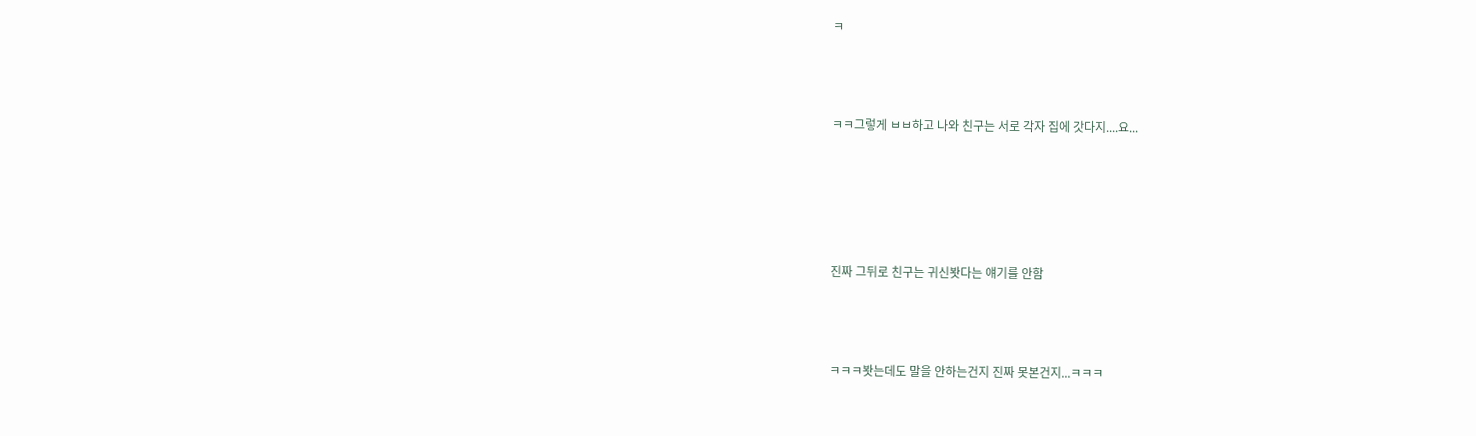ㅋ



ㅋㅋ그렇게 ㅂㅂ하고 나와 친구는 서로 각자 집에 갓다지....요...





진짜 그뒤로 친구는 귀신봣다는 얘기를 안함



ㅋㅋㅋ봣는데도 말을 안하는건지 진짜 못본건지...ㅋㅋㅋ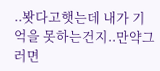..봣다고햇는데 내가 기억을 못하는건지..만약그러면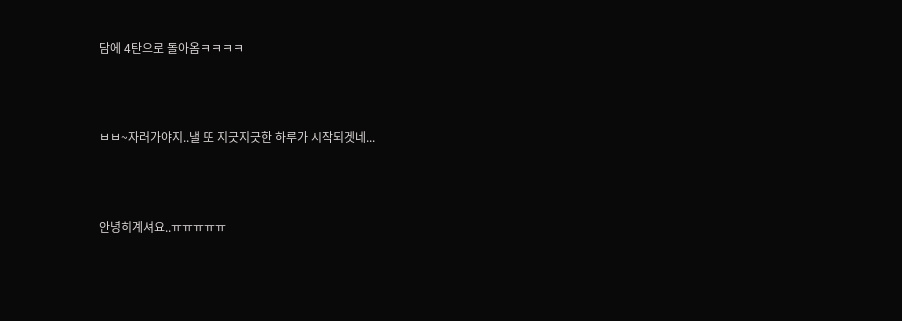담에 4탄으로 돌아옴ㅋㅋㅋㅋ



ㅂㅂ~자러가야지..낼 또 지긋지긋한 하루가 시작되겟네...



안녕히계셔요..ㅠㅠㅠㅠㅠ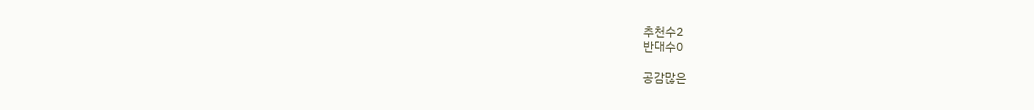추천수2
반대수0

공감많은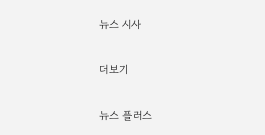뉴스 시사

더보기

뉴스 플러스